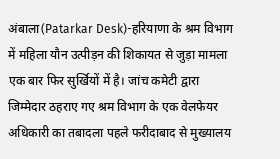अंबाला(Patarkar Desk)-हरियाणा के श्रम विभाग में महिला यौन उत्पीड़न की शिकायत से जुड़ा मामला एक बार फिर सुर्खियों में है। जांच कमेटी द्वारा जिम्मेदार ठहराए गए श्रम विभाग के एक वेलफेयर अधिकारी का तबादला पहले फरीदाबाद से मुख्यालय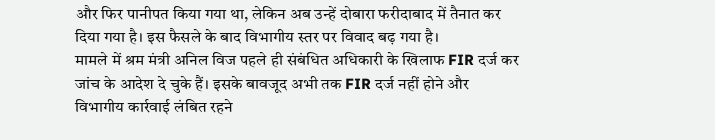और फिर पानीपत किया गया था, लेकिन अब उन्हें दोबारा फरीदाबाद में तैनात कर दिया गया है। इस फैसले के बाद विभागीय स्तर पर विवाद बढ़ गया है।
मामले में श्रम मंत्री अनिल विज पहले ही संबंधित अधिकारी के खिलाफ FIR दर्ज कर जांच के आदेश दे चुके हैं। इसके बावजूद अभी तक FIR दर्ज नहीं होने और विभागीय कार्रवाई लंबित रहने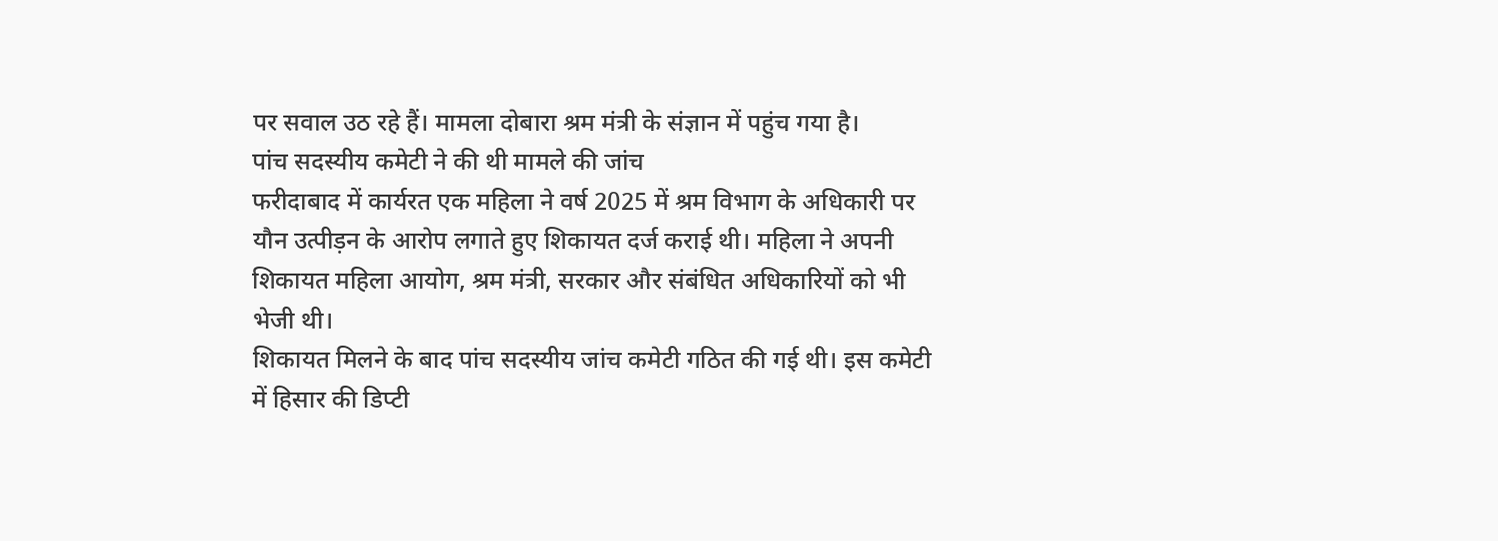पर सवाल उठ रहे हैं। मामला दोबारा श्रम मंत्री के संज्ञान में पहुंच गया है।
पांच सदस्यीय कमेटी ने की थी मामले की जांच
फरीदाबाद में कार्यरत एक महिला ने वर्ष 2025 में श्रम विभाग के अधिकारी पर यौन उत्पीड़न के आरोप लगाते हुए शिकायत दर्ज कराई थी। महिला ने अपनी शिकायत महिला आयोग, श्रम मंत्री, सरकार और संबंधित अधिकारियों को भी भेजी थी।
शिकायत मिलने के बाद पांच सदस्यीय जांच कमेटी गठित की गई थी। इस कमेटी में हिसार की डिप्टी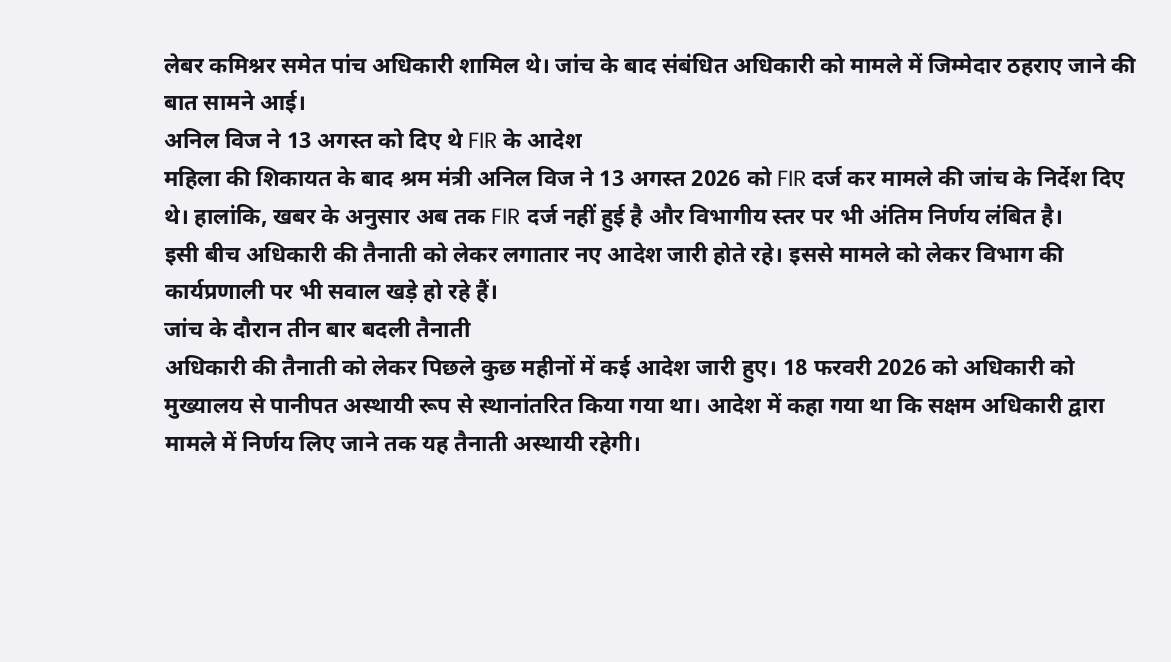लेबर कमिश्नर समेत पांच अधिकारी शामिल थे। जांच के बाद संबंधित अधिकारी को मामले में जिम्मेदार ठहराए जाने की बात सामने आई।
अनिल विज ने 13 अगस्त को दिए थे FIR के आदेश
महिला की शिकायत के बाद श्रम मंत्री अनिल विज ने 13 अगस्त 2026 को FIR दर्ज कर मामले की जांच के निर्देश दिए थे। हालांकि, खबर के अनुसार अब तक FIR दर्ज नहीं हुई है और विभागीय स्तर पर भी अंतिम निर्णय लंबित है।
इसी बीच अधिकारी की तैनाती को लेकर लगातार नए आदेश जारी होते रहे। इससे मामले को लेकर विभाग की कार्यप्रणाली पर भी सवाल खड़े हो रहे हैं।
जांच के दौरान तीन बार बदली तैनाती
अधिकारी की तैनाती को लेकर पिछले कुछ महीनों में कई आदेश जारी हुए। 18 फरवरी 2026 को अधिकारी को मुख्यालय से पानीपत अस्थायी रूप से स्थानांतरित किया गया था। आदेश में कहा गया था कि सक्षम अधिकारी द्वारा मामले में निर्णय लिए जाने तक यह तैनाती अस्थायी रहेगी।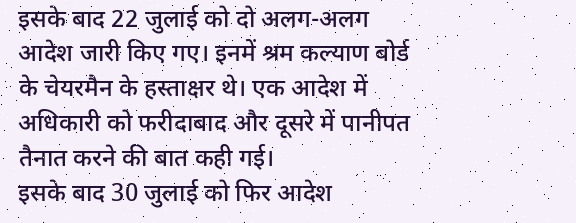इसके बाद 22 जुलाई को दो अलग-अलग आदेश जारी किए गए। इनमें श्रम कल्याण बोर्ड के चेयरमैन के हस्ताक्षर थे। एक आदेश में अधिकारी को फरीदाबाद और दूसरे में पानीपत तैनात करने की बात कही गई।
इसके बाद 30 जुलाई को फिर आदेश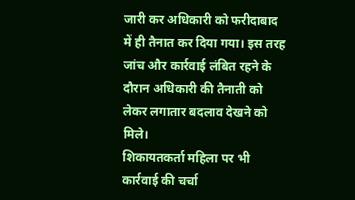जारी कर अधिकारी को फरीदाबाद में ही तैनात कर दिया गया। इस तरह जांच और कार्रवाई लंबित रहने के दौरान अधिकारी की तैनाती को लेकर लगातार बदलाव देखने को मिले।
शिकायतकर्ता महिला पर भी कार्रवाई की चर्चा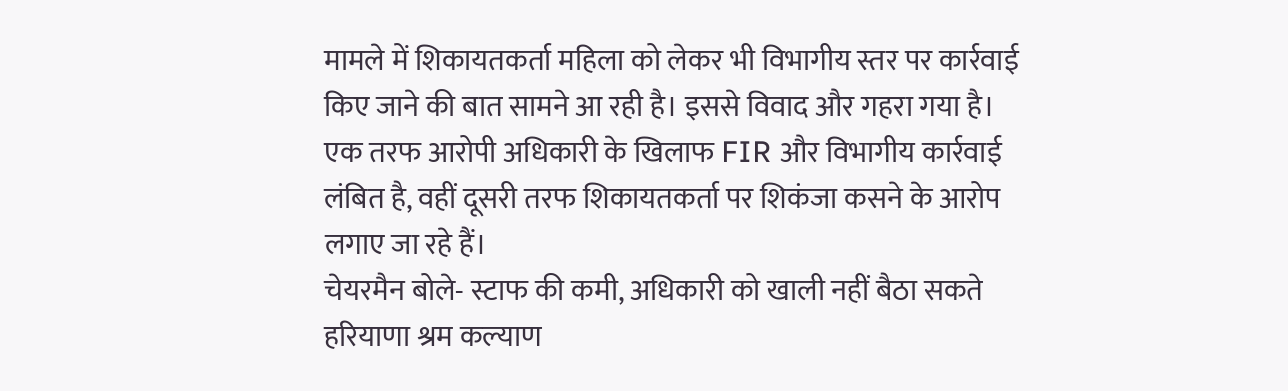मामले में शिकायतकर्ता महिला को लेकर भी विभागीय स्तर पर कार्रवाई किए जाने की बात सामने आ रही है। इससे विवाद और गहरा गया है। एक तरफ आरोपी अधिकारी के खिलाफ FIR और विभागीय कार्रवाई लंबित है, वहीं दूसरी तरफ शिकायतकर्ता पर शिकंजा कसने के आरोप लगाए जा रहे हैं।
चेयरमैन बोले- स्टाफ की कमी, अधिकारी को खाली नहीं बैठा सकते
हरियाणा श्रम कल्याण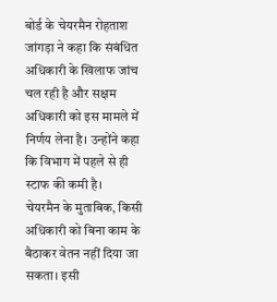बोर्ड के चेयरमैन रोहताश जांगड़ा ने कहा कि संबंधित अधिकारी के खिलाफ जांच चल रही है और सक्षम अधिकारी को इस मामले में निर्णय लेना है। उन्होंने कहा कि विभाग में पहले से ही स्टाफ की कमी है।
चेयरमैन के मुताबिक, किसी अधिकारी को बिना काम के बैठाकर वेतन नहीं दिया जा सकता। इसी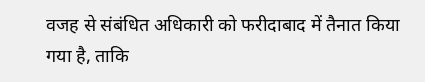वजह से संबंधित अधिकारी को फरीदाबाद में तैनात किया गया है, ताकि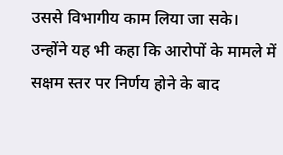उससे विभागीय काम लिया जा सके।
उन्होंने यह भी कहा कि आरोपों के मामले में सक्षम स्तर पर निर्णय होने के बाद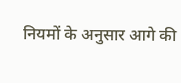नियमों के अनुसार आगे की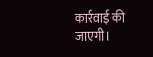कार्रवाई की जाएगी।